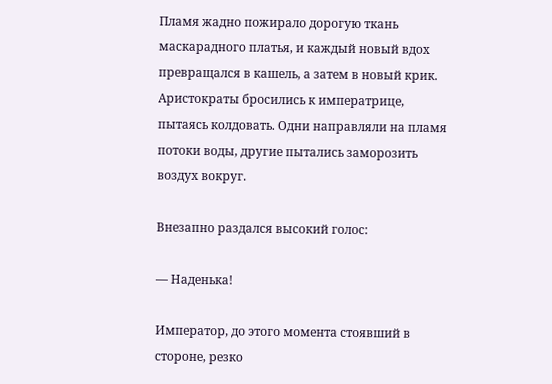Пламя жадно пожирало дорогую ткань маскарадного платья, и каждый новый вдох превращался в кашель, а затем в новый крик. Аристократы бросились к императрице, пытаясь колдовать. Одни направляли на пламя потоки воды, другие пытались заморозить воздух вокруг.

Внезапно раздался высокий голос:

— Наденька!

Император, до этого момента стоявший в стороне, резко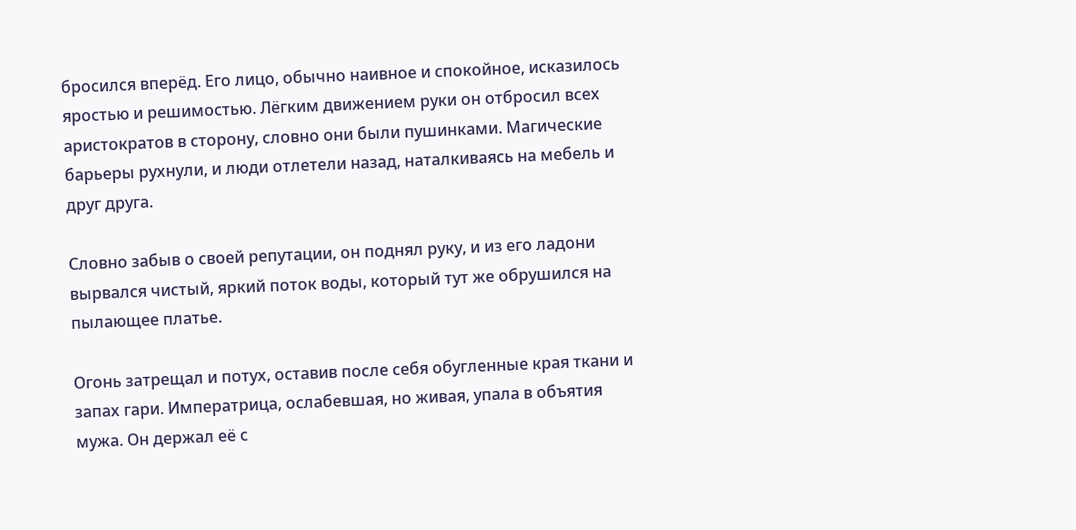бросился вперёд. Его лицо, обычно наивное и спокойное, исказилось яростью и решимостью. Лёгким движением руки он отбросил всех аристократов в сторону, словно они были пушинками. Магические барьеры рухнули, и люди отлетели назад, наталкиваясь на мебель и друг друга.

Словно забыв о своей репутации, он поднял руку, и из его ладони вырвался чистый, яркий поток воды, который тут же обрушился на пылающее платье.

Огонь затрещал и потух, оставив после себя обугленные края ткани и запах гари. Императрица, ослабевшая, но живая, упала в объятия мужа. Он держал её с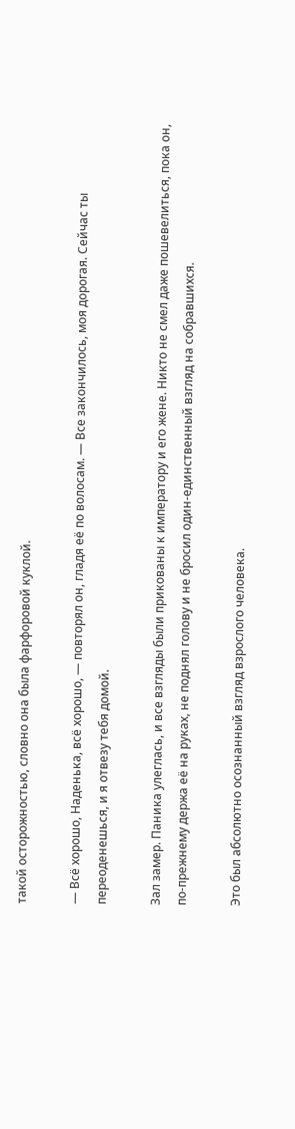такой осторожностью, словно она была фарфоровой куклой.

— Всё хорошо, Наденька, всё хорошо, — повторял он, гладя её по волосам. — Все закончилось, моя дорогая. Сейчас ты переоденешься, и я отвезу тебя домой.

Зал замер. Паника улеглась, и все взгляды были прикованы к императору и его жене. Никто не смел даже пошевелиться, пока он, по-прежнему держа её на руках, не поднял голову и не бросил один-единственный взгляд на собравшихся.

Это был абсолютно осознанный взгляд взрослого человека.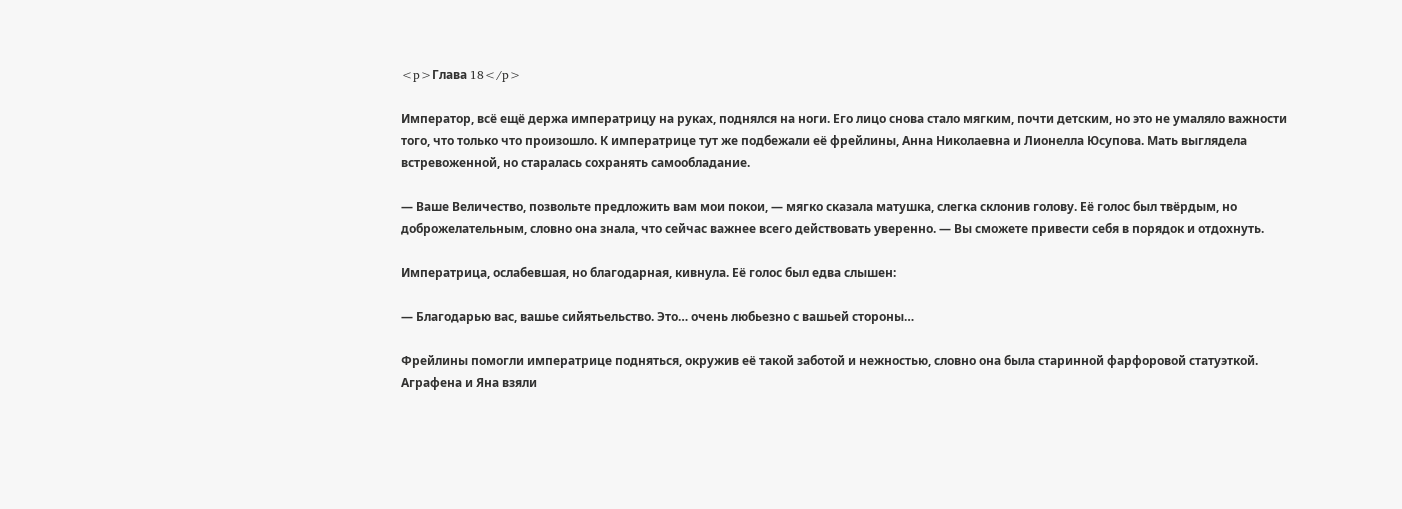<p>Глава 18</p>

Император, всё ещё держа императрицу на руках, поднялся на ноги. Его лицо снова стало мягким, почти детским, но это не умаляло важности того, что только что произошло. К императрице тут же подбежали её фрейлины, Анна Николаевна и Лионелла Юсупова. Мать выглядела встревоженной, но старалась сохранять самообладание.

— Ваше Величество, позвольте предложить вам мои покои, — мягко сказала матушка, слегка склонив голову. Её голос был твёрдым, но доброжелательным, словно она знала, что сейчас важнее всего действовать уверенно. — Вы сможете привести себя в порядок и отдохнуть.

Императрица, ослабевшая, но благодарная, кивнула. Её голос был едва слышен:

— Благодарью вас, вашье сийятьельство. Это… очень любьезно с вашьей стороны…

Фрейлины помогли императрице подняться, окружив её такой заботой и нежностью, словно она была старинной фарфоровой статуэткой. Аграфена и Яна взяли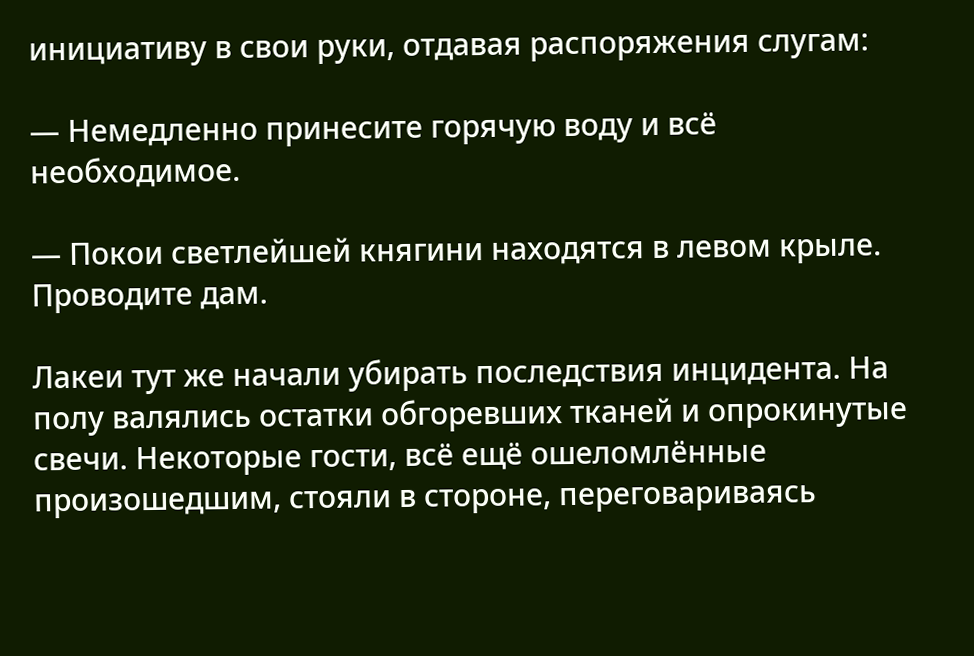инициативу в свои руки, отдавая распоряжения слугам:

— Немедленно принесите горячую воду и всё необходимое.

— Покои светлейшей княгини находятся в левом крыле. Проводите дам.

Лакеи тут же начали убирать последствия инцидента. На полу валялись остатки обгоревших тканей и опрокинутые свечи. Некоторые гости, всё ещё ошеломлённые произошедшим, стояли в стороне, переговариваясь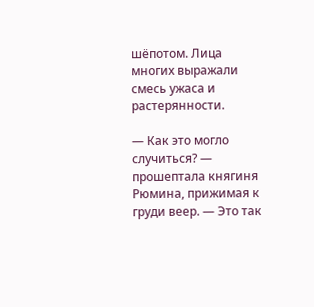шёпотом. Лица многих выражали смесь ужаса и растерянности.

— Как это могло случиться? — прошептала княгиня Рюмина, прижимая к груди веер. — Это так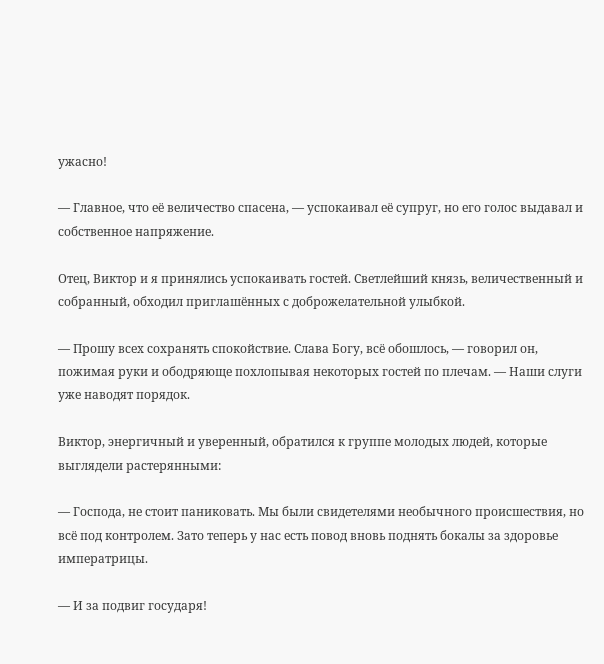ужасно!

— Главное, что её величество спасена, — успокаивал её супруг, но его голос выдавал и собственное напряжение.

Отец, Виктор и я принялись успокаивать гостей. Светлейший князь, величественный и собранный, обходил приглашённых с доброжелательной улыбкой.

— Прошу всех сохранять спокойствие. Слава Богу, всё обошлось, — говорил он, пожимая руки и ободряюще похлопывая некоторых гостей по плечам. — Наши слуги уже наводят порядок.

Виктор, энергичный и уверенный, обратился к группе молодых людей, которые выглядели растерянными:

— Господа, не стоит паниковать. Мы были свидетелями необычного происшествия, но всё под контролем. Зато теперь у нас есть повод вновь поднять бокалы за здоровье императрицы.

— И за подвиг государя!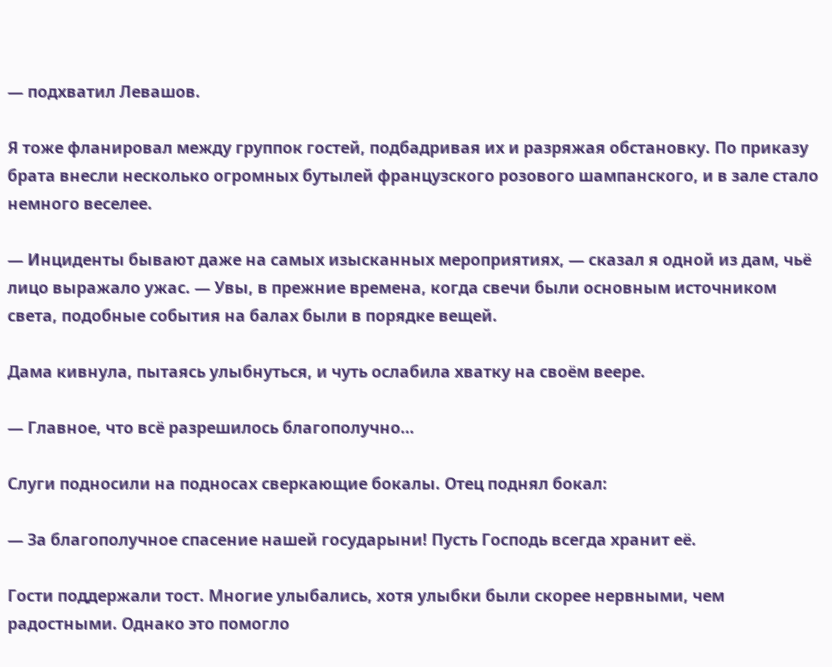— подхватил Левашов.

Я тоже фланировал между группок гостей, подбадривая их и разряжая обстановку. По приказу брата внесли несколько огромных бутылей французского розового шампанского, и в зале стало немного веселее.

— Инциденты бывают даже на самых изысканных мероприятиях, — сказал я одной из дам, чьё лицо выражало ужас. — Увы, в прежние времена, когда свечи были основным источником света, подобные события на балах были в порядке вещей.

Дама кивнула, пытаясь улыбнуться, и чуть ослабила хватку на своём веере.

— Главное, что всё разрешилось благополучно…

Слуги подносили на подносах сверкающие бокалы. Отец поднял бокал:

— За благополучное спасение нашей государыни! Пусть Господь всегда хранит её.

Гости поддержали тост. Многие улыбались, хотя улыбки были скорее нервными, чем радостными. Однако это помогло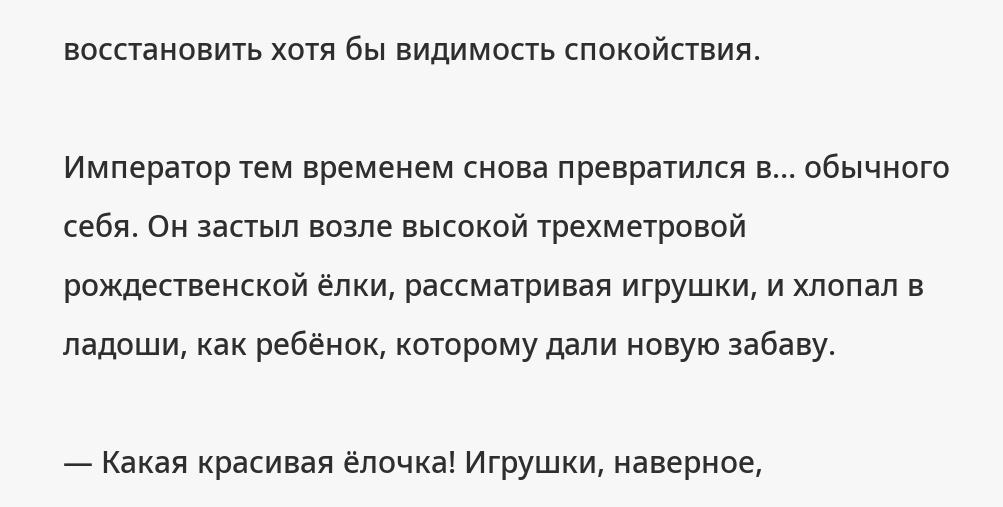восстановить хотя бы видимость спокойствия.

Император тем временем снова превратился в… обычного себя. Он застыл возле высокой трехметровой рождественской ёлки, рассматривая игрушки, и хлопал в ладоши, как ребёнок, которому дали новую забаву.

— Какая красивая ёлочка! Игрушки, наверное,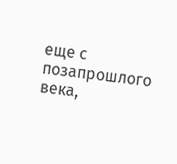еще с позапрошлого века,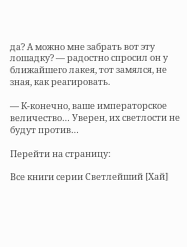да? А можно мне забрать вот эту лошадку? — радостно спросил он у ближайшего лакея, тот замялся, не зная, как реагировать.

— К-конечно, ваше императорское величество… Уверен, их светлости не будут против…

Перейти на страницу:

Все книги серии Светлейший [Хай]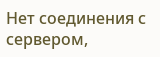Нет соединения с сервером,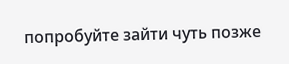попробуйте зайти чуть позже